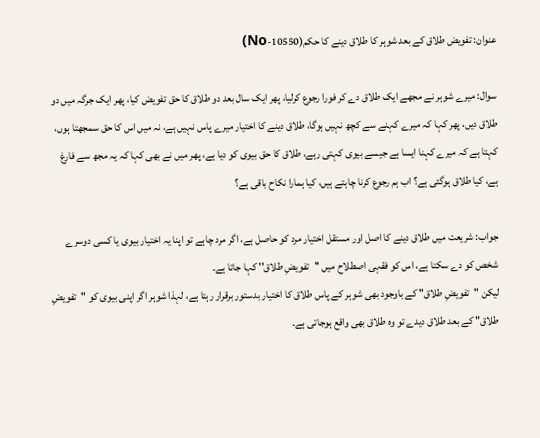عنوان: تفویض طلاق کے بعد شوہر کا طلاق دینے کا حکم(10550-No)

سوال: میرے شوہر نے مجھے ایک طلاق دے کر فورا رجوع کرلیا، پھر ایک سال بعد دو طلاق کا حق تفویض کیا، پھر ایک جرگہ میں دو طلاق دیں، پھر کہا کہ میرے کہنے سے کچھ نہیں ہوگا، طلاق دینے کا اختیار میرے پاس نہیں ہے، نہ میں اس کا حق سمجھتا ہوں، کہتا ہے کہ میرے کہنا ایسا ہے جیسے بیوی کہتی رہے، طلاق کا حق بیوی کو دیا ہے، پھر میں نے بھی کہا کہ یہ مجھ سے فارغ ہے، کیا طلاق ہوگئی ہے؟ اب ہم رجوع کرنا چاہتے ہیں، کیا ہمارا نکاح باقی ہے؟

جواب: شریعت میں طلاق دینے کا اصل اور مستقل اختیار مرد کو حاصل ہے، اگر مرد چاہے تو اپنا یہ اختیار بیوی یا کسی دوسرے شخص کو دے سکتا ہے، اس کو فقہی اصطلاح میں ''تفویضِ طلاق'' کہا جاتا ہے۔
لیکن "تفویضِ طلاق" کے باوجود بھى شوہر کے پاس طلاق کا اختیار بدستور برقرار رہتا ہے، لہذا شوہر اگر اپنی بیوی کو "تفویضِ طلاق" کے بعد طلاق دیدے تو وہ طلاق بھى واقع ہوجاتی ہے۔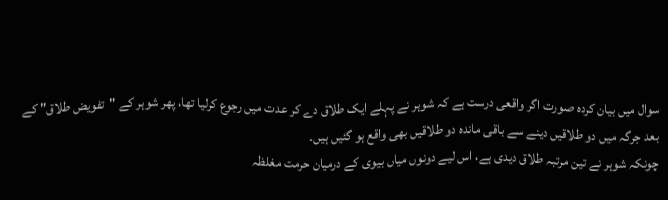سوال میں بیان کردہ صورت اگر واقعى درست ہے کہ شوہر نے پہلے ایک طلاق دے کر عدت میں رجوع کرلیا تھا، پھر شوہر کے "تفویض طلاق" کے بعد جرگہ میں دو طلاقیں دینے سے باقی ماندہ دو طلاقیں بھی واقع ہو گئیں ہیں۔
چونکہ شوہر نے تین مرتبہ طلاق دیدی ہے، اس لیے دونوں میاں بیوی کے درمیان حرمت مغلظہ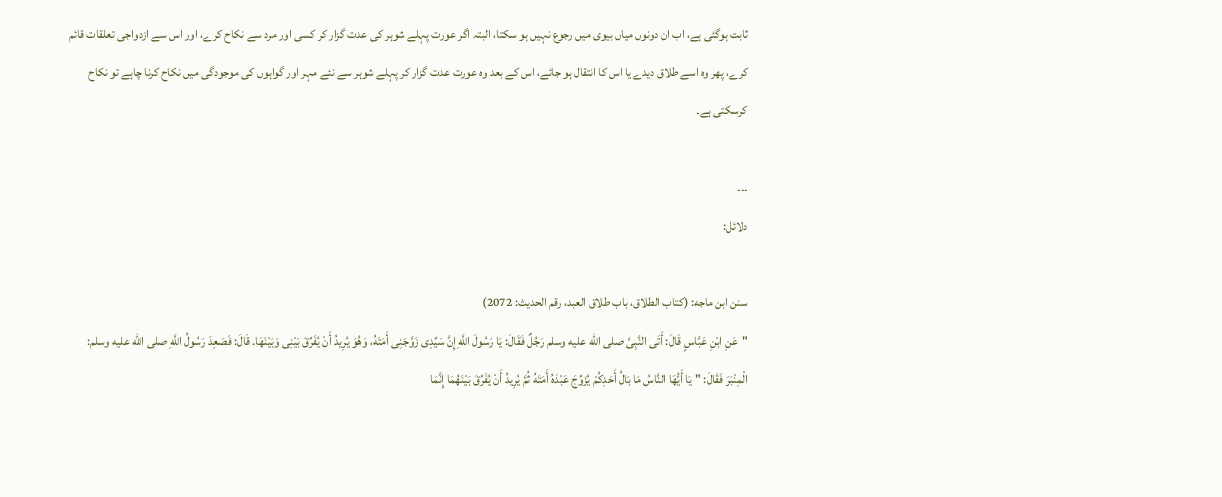ثابت ہوگئی ہے، اب ان دونوں میاں بیوی میں رجوع نہیں ہو سکتا، البتہ اگر عورت پہلے شوہر کی عدت گزار کر کسی اور مرد سے نکاح کرے، اور اس سے ازدواجی تعلقات قائم کرے، پھر وہ اسے طلاق دیدے یا اس کا انتقال ہو جائے، اس کے بعد وہ عورت عدت گزار کر پہلے شوہر سے نئے مہر اور گواہوں کی موجودگی میں نکاح کرنا چاہے تو نکاح کرسکتی ہے۔

۔۔۔
دلائل:

سنن ابن ماجه: (كتاب الطلاق، باب طلاق العبد، رقم الحدیث: 2072)
"عَنِ ابْنِ عَبَّاسٍ قَالَ: أَتَى النَّبِىَّ صلى الله عليه وسلم رَجُلٌ فَقَالَ: يَا رَسُولَ اللَّهِ إِنَّ سَيِّدِى زَوَّجَنِى أَمَتَهُ، وَهُوَ يُرِيدُ أَنْ يُفَرِّقَ بَيْنِى وَبَيْنَهَا. قَالَ: فَصَعِدَ رَسُولُ اللَّهِ صلى الله عليه وسلم: الْمِنْبَرَ فَقَالَ: "يَا أَيُّهَا النَّاسُ مَا بَالُ أَحَدِكُمْ يُزَوِّجَ عَبْدَهُ أَمَتَهُ ثُمَّ يُرِيدُ أَنْ يُفَرِّقَ بَيْنَهُمَا إِنَّمَا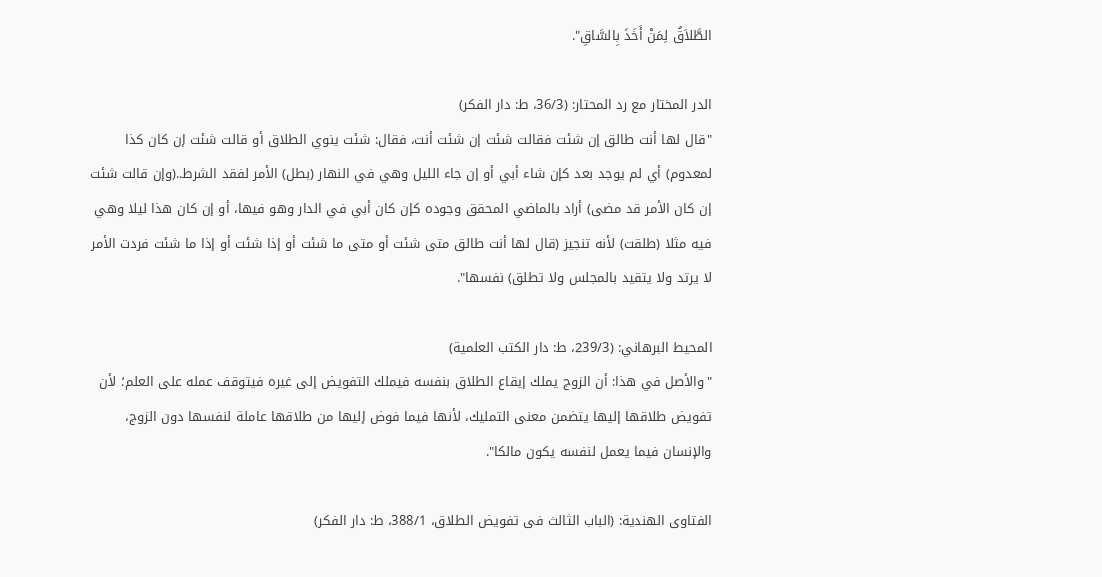الطَّلاَقُ لِمَنْ أَخَذَ بِالسَّاقِ".

الدر المختار مع رد المحتار: (36/3، ط: دار الفكر)
"قال لها أنت طالق إن شئت فقالت شئت إن شئت أنت، فقال: شئت ينوي الطلاق أو قالت شئت إن كان كذا لمعدوم) أي لم يوجد بعد كإن شاء أبي أو إن جاء الليل وهي في النهار (بطل) الأمر لفقد الشرط..(وإن قالت شئت إن كان الأمر قد مضى) أراد بالماضي المحقق وجوده كإن كان أبي في الدار وهو فيها، أو إن كان هذا ليلا وهي فيه مثلا (طلقت) لأنه تنجيز (قال لها أنت طالق متى شئت أو متى ما شئت أو إذا شئت أو إذا ما شئت فردت الأمر لا يرتد ولا يتقيد بالمجلس ولا تطلق) نفسها".

المحيط البرهاني: (239/3، ط: دار الكتب العلمية)
"والأصل في هذا: أن الزوج يملك إيقاع الطلاق بنفسه فيملك التفويض إلى غيره فيتوقف عمله على العلم؛ لأن تفويض طلاقها إليها يتضمن معنى التمليك، لأنها فيما فوض إليها من طلاقها عاملة لنفسها دون الزوج، والإنسان فيما يعمل لنفسه يكون مالكا".

الفتاوى الهندية: (الباب الثالث فی تفویض الطلاق، 388/1، ط: دار الفکر)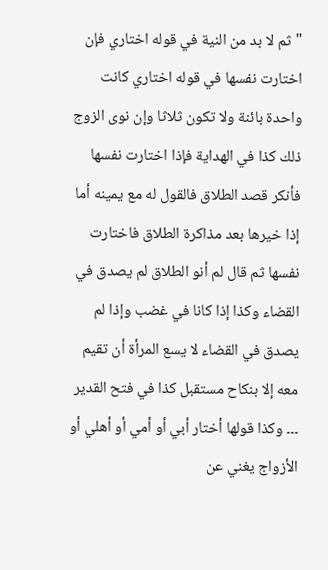"ثم لا بد من النية في قوله اختاري فإن اختارت نفسها في قوله اختاري كانت واحدة بائنة ولا تكون ثلاثا وإن نوى الزوج ذلك كذا في الهداية فإذا اختارت نفسها فأنكر قصد الطلاق فالقول له مع يمينه أما إذا خيرها بعد مذاكرة الطلاق فاختارت نفسها ثم قال لم أنو الطلاق لم يصدق في القضاء وكذا إذا كانا في غضب وإذا لم يصدق في القضاء لا يسع المرأة أن تقيم معه إلا بنكاح مستقبل كذا في فتح القدير ۔۔۔ وكذا قولها أختار أبي أو أمي أو أهلي أو الأزواج يغني عن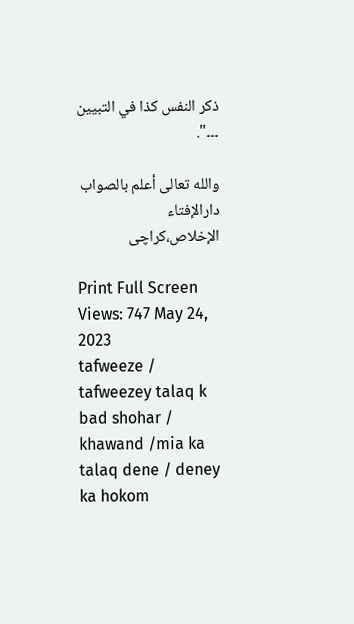ذكر النفس كذا في التبيين ۔۔۔".

والله تعالى أعلم بالصواب
دارالإفتاء الإخلاص،کراچی

Print Full Screen Views: 747 May 24, 2023
tafweeze / tafweezey talaq k bad shohar / khawand /mia ka talaq dene / deney ka hokom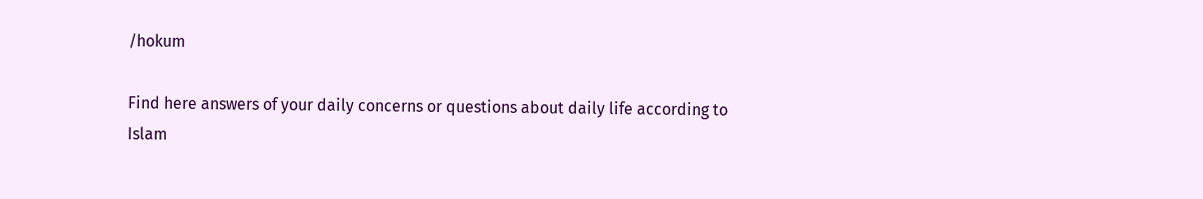/hokum

Find here answers of your daily concerns or questions about daily life according to Islam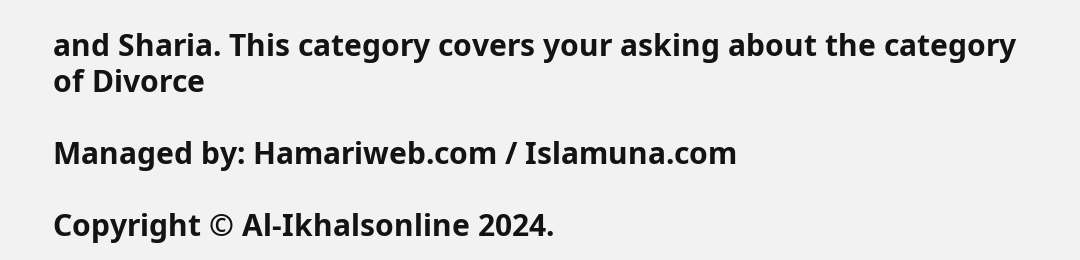and Sharia. This category covers your asking about the category of Divorce

Managed by: Hamariweb.com / Islamuna.com

Copyright © Al-Ikhalsonline 2024.